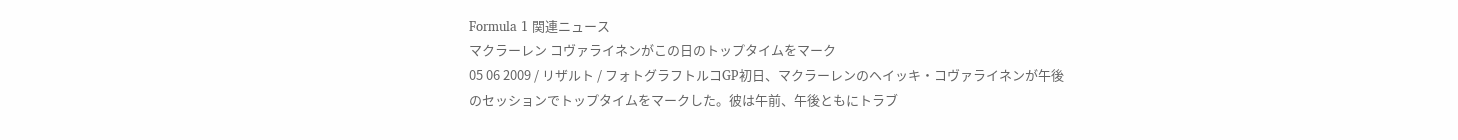Formula 1 関連ニュース
マクラーレン コヴァライネンがこの日のトップタイムをマーク
05 06 2009 / リザルト / フォトグラフトルコGP初日、マクラーレンのヘイッキ・コヴァライネンが午後のセッションでトップタイムをマークした。彼は午前、午後ともにトラブ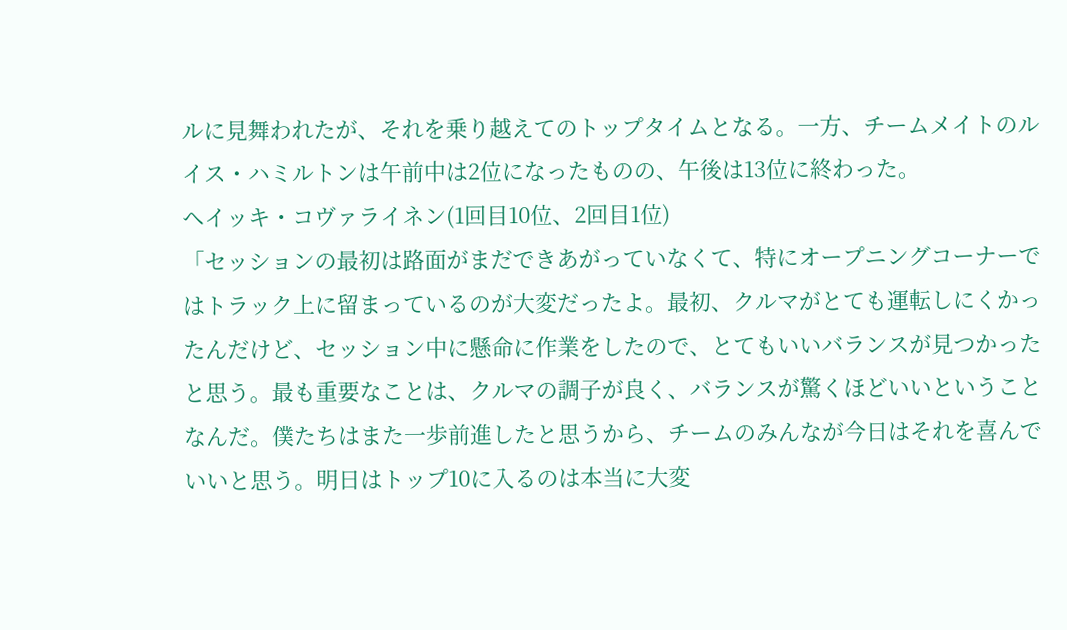ルに見舞われたが、それを乗り越えてのトップタイムとなる。一方、チームメイトのルイス・ハミルトンは午前中は2位になったものの、午後は13位に終わった。
ヘイッキ・コヴァライネン(1回目10位、2回目1位)
「セッションの最初は路面がまだできあがっていなくて、特にオープニングコーナーではトラック上に留まっているのが大変だったよ。最初、クルマがとても運転しにくかったんだけど、セッション中に懸命に作業をしたので、とてもいいバランスが見つかったと思う。最も重要なことは、クルマの調子が良く、バランスが驚くほどいいということなんだ。僕たちはまた一歩前進したと思うから、チームのみんなが今日はそれを喜んでいいと思う。明日はトップ10に入るのは本当に大変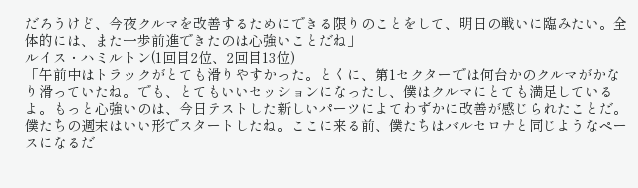だろうけど、今夜クルマを改善するためにできる限りのことをして、明日の戦いに臨みたい。全体的には、また一歩前進できたのは心強いことだね」
ルイス・ハミルトン(1回目2位、2回目13位)
「午前中はトラックがとても滑りやすかった。とくに、第1セクターでは何台かのクルマがかなり滑っていたね。でも、とてもいいセッションになったし、僕はクルマにとても満足しているよ。もっと心強いのは、今日テストした新しいパーツによてわずかに改善が感じられたことだ。僕たちの週末はいい形でスタートしたね。ここに来る前、僕たちはバルセロナと同じようなペースになるだ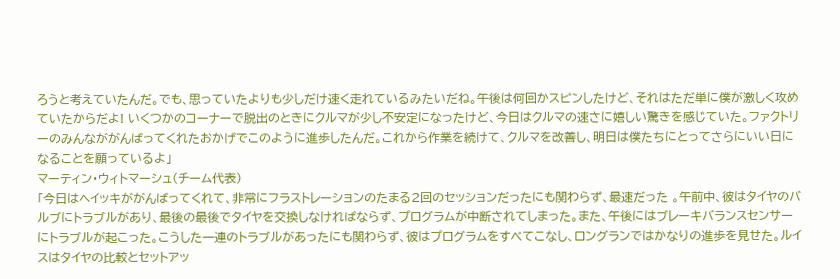ろうと考えていたんだ。でも、思っていたよりも少しだけ速く走れているみたいだね。午後は何回かスピンしたけど、それはただ単に僕が激しく攻めていたからだよ! いくつかのコーナーで脱出のときにクルマが少し不安定になったけど、今日はクルマの速さに嬉しい驚きを感じていた。ファクトリーのみんなががんばってくれたおかげでこのように進歩したんだ。これから作業を続けて、クルマを改善し、明日は僕たちにとってさらにいい日になることを願っているよ」
マーティン・ウィトマーシュ(チーム代表)
「今日はヘイッキががんばってくれて、非常にフラストレーションのたまる2回のセッションだったにも関わらず、最速だった 。午前中、彼はタイヤのバルブにトラブルがあり、最後の最後でタイヤを交換しなければならず、プログラムが中断されてしまった。また、午後にはブレーキバランスセンサーにトラブルが起こった。こうした一連のトラブルがあったにも関わらず、彼はプログラムをすべてこなし、ロングランではかなりの進歩を見せた。ルイスはタイヤの比較とセットアッ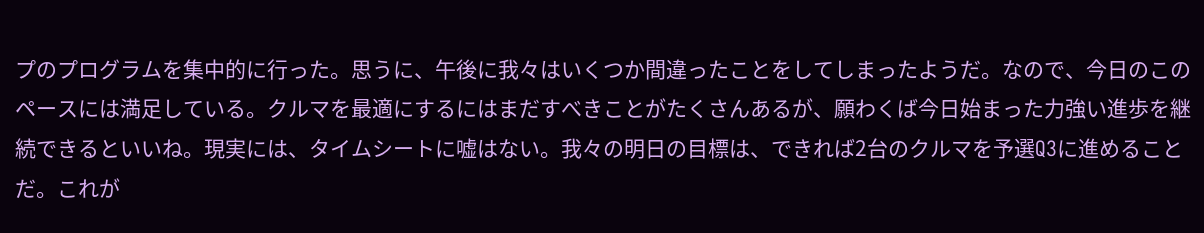プのプログラムを集中的に行った。思うに、午後に我々はいくつか間違ったことをしてしまったようだ。なので、今日のこのペースには満足している。クルマを最適にするにはまだすべきことがたくさんあるが、願わくば今日始まった力強い進歩を継続できるといいね。現実には、タイムシートに嘘はない。我々の明日の目標は、できれば2台のクルマを予選Q3に進めることだ。これが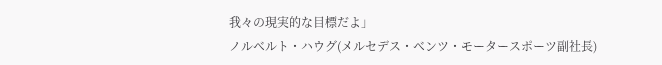我々の現実的な目標だよ」
ノルベルト・ハウグ(メルセデス・ベンツ・モータースポーツ副社長)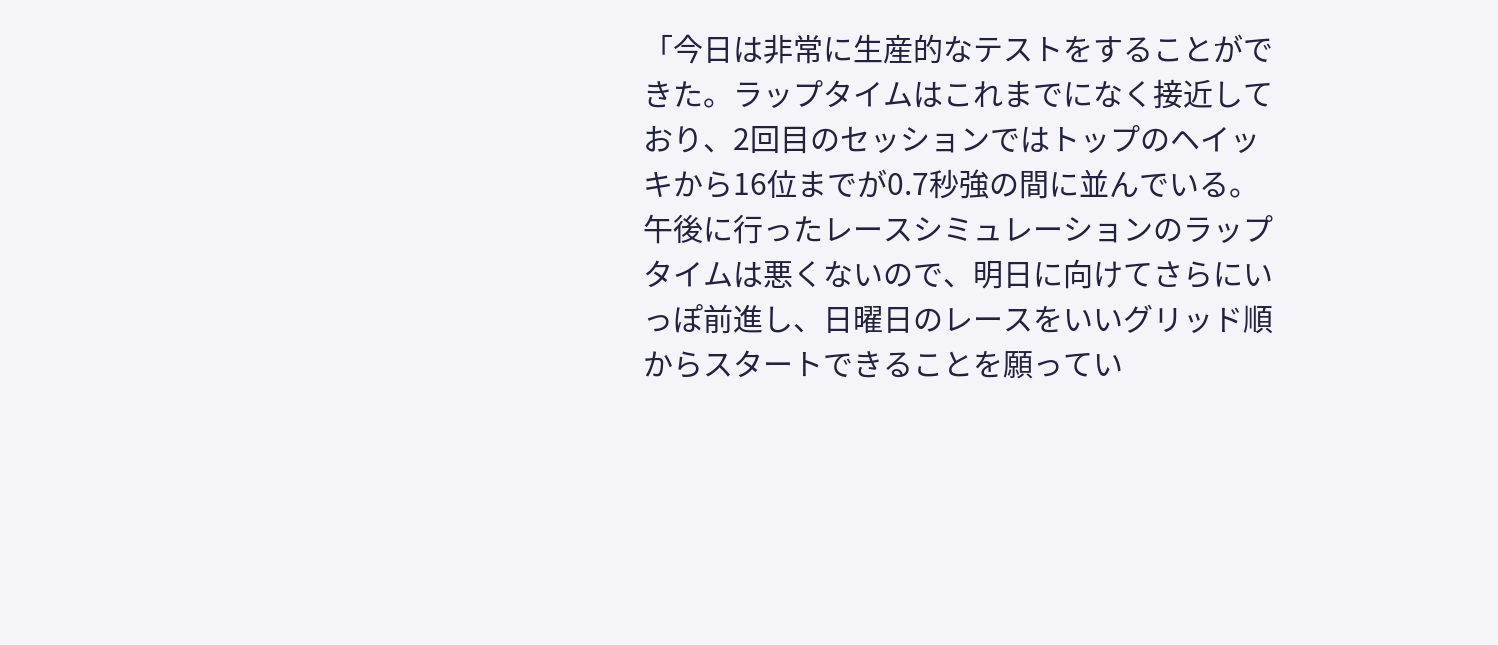「今日は非常に生産的なテストをすることができた。ラップタイムはこれまでになく接近しており、2回目のセッションではトップのヘイッキから16位までが0.7秒強の間に並んでいる。午後に行ったレースシミュレーションのラップタイムは悪くないので、明日に向けてさらにいっぽ前進し、日曜日のレースをいいグリッド順からスタートできることを願ってい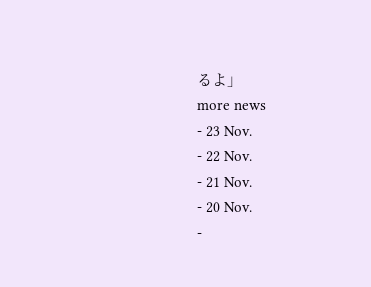るよ」
more news
- 23 Nov.
- 22 Nov.
- 21 Nov.
- 20 Nov.
-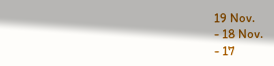19 Nov.
- 18 Nov.
- 17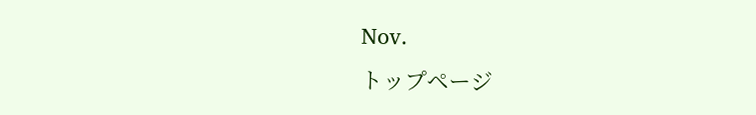Nov.
トップページ